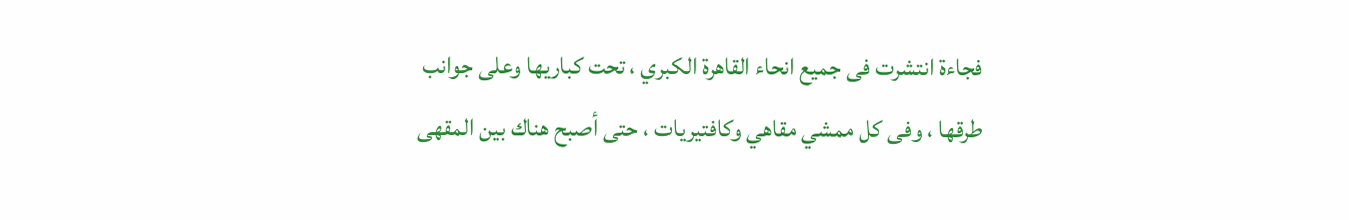فجاءة انتشرت فى جميع انحاء القاهرة الكبري ، تحت كباريها وعلى جوانب طرقها ، وفى كل ممشي مقاهي وكافتيريات ، حتى أصبح هناك بين المقهى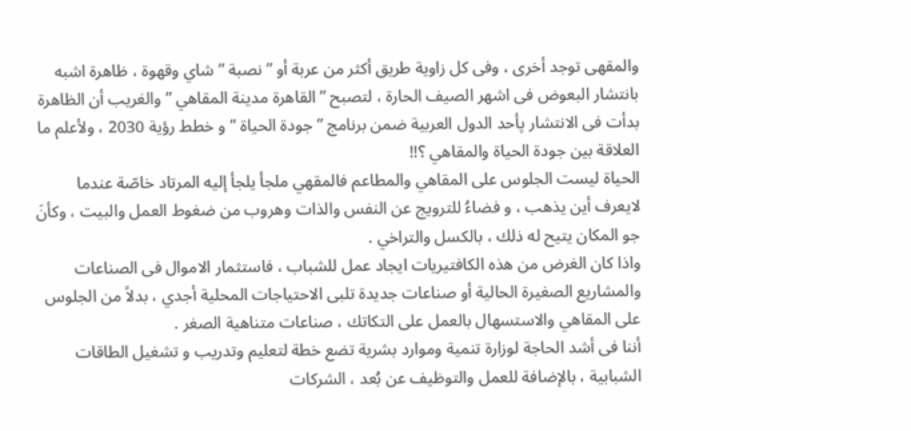والمقهى توجد أخرى ، وفى كل زاوية طريق أكثر من عربة أو ” نصبة ” شاي وقهوة ، ظاهرة اشبه بانتشار البعوض فى اشهر الصيف الحارة ، لتصبح ” القاهرة مدينة المقاهي ” والغريب أن الظاهرة بدأت فى الانتشار پأحد الدول العربية ضمن برنامج ” جودة الحياة ” و خطط رؤية 2030 ، ولأعلم ما العلاقة بين جودة الحياة والمقاهي ؟!!
الحياة ليست الجلوس على المقاهي والمطاعم فالمقهي ملجأ يلجأ إليه المرتاد خاصّة عندما لايعرف أين يذهب ، و فضاءُ للترويج عن النفس والذات وهروب من ضغوط العمل والبيت ، وكأنَ جو المكان يتيح له ذلك ، بالكسل والتراخي .
واذا كان الغرض من هذه الكافتيريات ايجاد عمل للشباب ، فاستثمار الاموال فى الصناعات والمشاريع الصغيرة الحالية أو صناعات جديدة تلبى الاحتياجات المحلية أجدي ، بدلاً من الجلوس على المقاهي والاستسهال بالعمل على التكاتك ، صناعات متناهية الصغر .
أننا فى أشد الحاجة لوزارة تنمية وموارد بشرية تضع خطة لتعليم وتدريب و تشغيل الطاقات الشبابية ، بالإضافة للعمل والتوظيف عن بُعد ، الشركات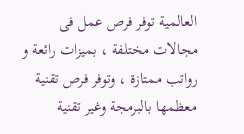العالمية توفر فرص عمل فى مجالات مختلفة ، بميزات رائعة و رواتب ممتازة ، وتوفر فرص تقنية معظمها بالبرمجة وغير تقنية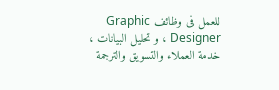للعمل فى وظائف Graphic Designer ، و تحليل البيانات ، خدمة العملاء والتسويق والترجمة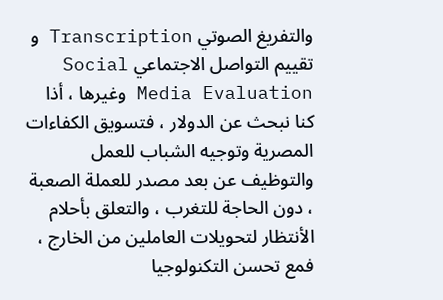والتفريغ الصوتي Transcription و تقييم التواصل الاجتماعي Social Media Evaluation وغيرها ، أذا كنا نبحث عن الدولار ، فتسويق الكفاءات المصرية وتوجيه الشباب للعمل والتوظيف عن بعد مصدر للعملة الصعبة ، دون الحاجة للتغرب ، والتعلق بأحلام الأنتظار لتحويلات العاملين من الخارج ، فمع تحسن التكنولوجيا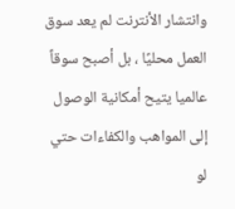وانتشار الأنترنت لم يعد سوق العمل محليًا ، بل أصبح سوقاً عالميا يتيح أمكانية الوصول إلى المواهب والكفاءات حتي لو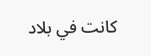كانت في بلاد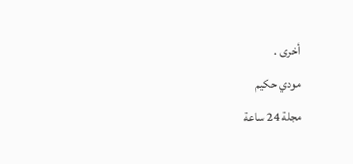أخرى .
مودي حكيم
مجلة 24 ساعة